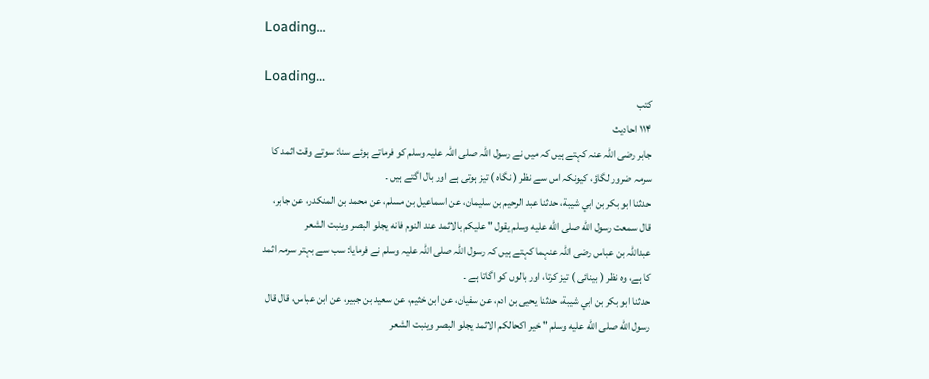Loading...

Loading...
کتب
۱۱۴ احادیث
جابر رضی اللہ عنہ کہتے ہیں کہ میں نے رسول اللہ صلی اللہ علیہ وسلم کو فرماتے ہوئے سنا: سوتے وقت اثمد کا سرمہ ضرور لگاؤ، کیونکہ اس سے نظر ( نگاہ ) تیز ہوتی ہے اور بال اگتے ہیں ۔
حدثنا ابو بكر بن ابي شيبة، حدثنا عبد الرحيم بن سليمان، عن اسماعيل بن مسلم، عن محمد بن المنكدر، عن جابر، قال سمعت رسول الله صلى الله عليه وسلم يقول " عليكم بالاثمد عند النوم فانه يجلو البصر وينبت الشعر
عبداللہ بن عباس رضی اللہ عنہما کہتے ہیں کہ رسول اللہ صلی اللہ علیہ وسلم نے فرمایا: سب سے بہتر سرمہ اثمد کا ہے، وہ نظر ( بینائی ) تیز کرتا، اور بالوں کو اگاتا ہے ۔
حدثنا ابو بكر بن ابي شيبة، حدثنا يحيى بن ادم، عن سفيان، عن ابن خثيم، عن سعيد بن جبير، عن ابن عباس، قال قال رسول الله صلى الله عليه وسلم " خير اكحالكم الاثمد يجلو البصر وينبت الشعر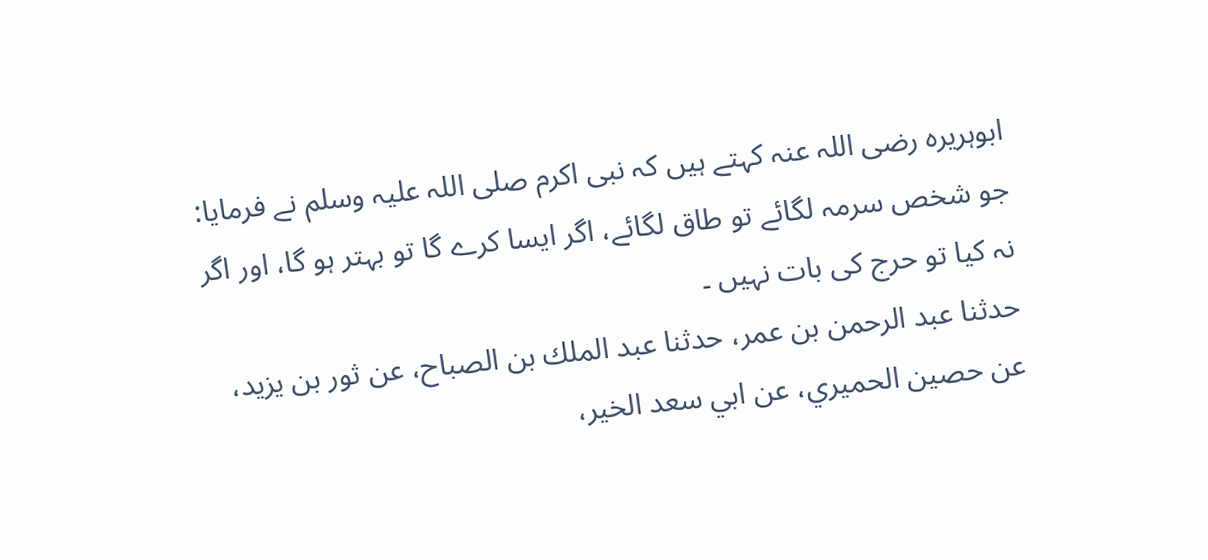ابوہریرہ رضی اللہ عنہ کہتے ہیں کہ نبی اکرم صلی اللہ علیہ وسلم نے فرمایا: جو شخص سرمہ لگائے تو طاق لگائے، اگر ایسا کرے گا تو بہتر ہو گا، اور اگر نہ کیا تو حرج کی بات نہیں ۔
حدثنا عبد الرحمن بن عمر، حدثنا عبد الملك بن الصباح، عن ثور بن يزيد، عن حصين الحميري، عن ابي سعد الخير،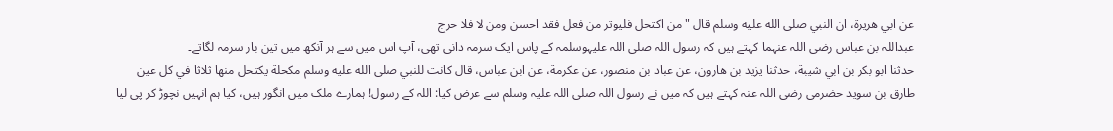عن ابي هريرة، ان النبي صلى الله عليه وسلم قال " من اكتحل فليوتر من فعل فقد احسن ومن لا فلا حرج
عبداللہ بن عباس رضی اللہ عنہما کہتے ہیں کہ رسول اللہ صلی اللہ علیہوسلمہ کے پاس ایک سرمہ دانی تھی، آپ اس میں سے ہر آنکھ میں تین بار سرمہ لگاتے۔
حدثنا ابو بكر بن ابي شيبة، حدثنا يزيد بن هارون، عن عباد بن منصور، عن عكرمة، عن ابن عباس، قال كانت للنبي صلى الله عليه وسلم مكحلة يكتحل منها ثلاثا في كل عين
طارق بن سوید حضرمی رضی اللہ عنہ کہتے ہیں کہ میں نے رسول اللہ صلی اللہ علیہ وسلم سے عرض کیا: اللہ کے رسول! ہمارے ملک میں انگور ہیں، کیا ہم انہیں نچوڑ کر پی لیا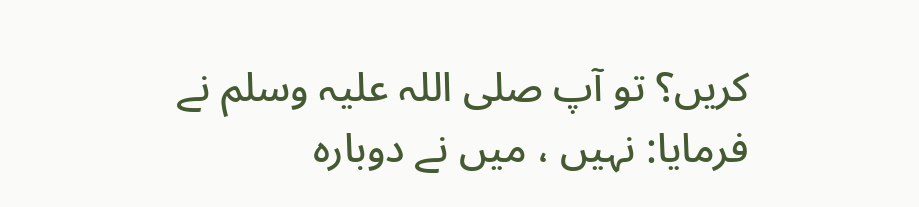کریں؟ تو آپ صلی اللہ علیہ وسلم نے فرمایا: نہیں ، میں نے دوبارہ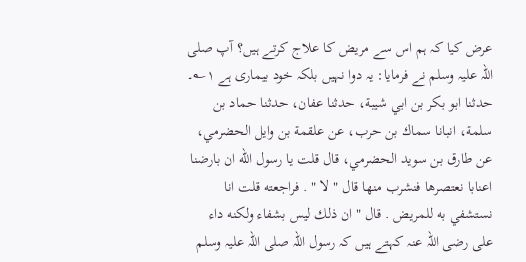عرض کیا کہ ہم اس سے مریض کا علاج کرتے ہیں؟ آپ صلی اللہ علیہ وسلم نے فرمایا: یہ دوا نہیں بلکہ خود بیماری ہے ۱؎۔
حدثنا ابو بكر بن ابي شيبة، حدثنا عفان، حدثنا حماد بن سلمة، انبانا سماك بن حرب، عن علقمة بن وايل الحضرمي، عن طارق بن سويد الحضرمي، قال قلت يا رسول الله ان بارضنا اعنابا نعتصرها فنشرب منها قال " لا " . فراجعته قلت انا نستشفي به للمريض . قال " ان ذلك ليس بشفاء ولكنه داء
علی رضی اللہ عنہ کہتے ہیں کہ رسول اللہ صلی اللہ علیہ وسلم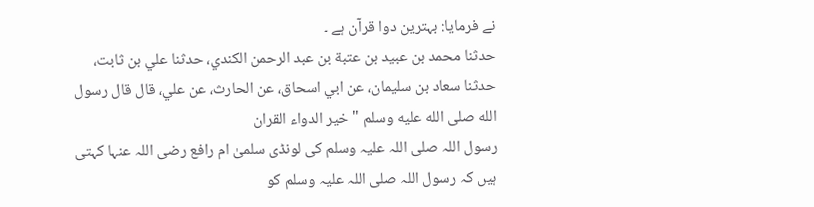نے فرمایا: بہترین دوا قرآن ہے ۔
حدثنا محمد بن عبيد بن عتبة بن عبد الرحمن الكندي، حدثنا علي بن ثابت، حدثنا سعاد بن سليمان، عن ابي اسحاق، عن الحارث، عن علي، قال قال رسول الله صلى الله عليه وسلم " خير الدواء القران
رسول اللہ صلی اللہ علیہ وسلم کی لونڈی سلمیٰ ام رافع رضی اللہ عنہا کہتی ہیں کہ رسول اللہ صلی اللہ علیہ وسلم کو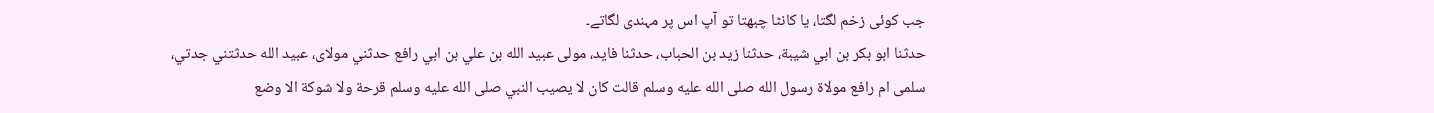جب کوئی زخم لگتا، یا کانٹا چبھتا تو آپ اس پر مہندی لگاتے۔
حدثنا ابو بكر بن ابي شيبة، حدثنا زيد بن الحباب، حدثنا فايد، مولى عبيد الله بن علي بن ابي رافع حدثني مولاى، عبيد الله حدثتني جدتي، سلمى ام رافع مولاة رسول الله صلى الله عليه وسلم قالت كان لا يصيب النبي صلى الله عليه وسلم قرحة ولا شوكة الا وضع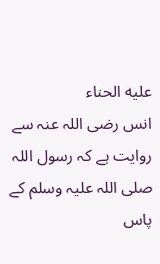عليه الحناء
انس رضی اللہ عنہ سے روایت ہے کہ رسول اللہ صلی اللہ علیہ وسلم کے پاس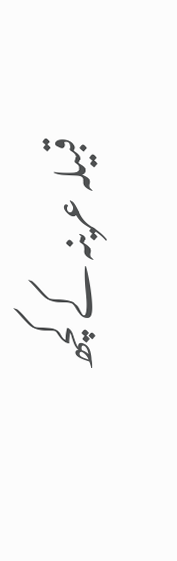قبیلہ عرینہ کے کچھ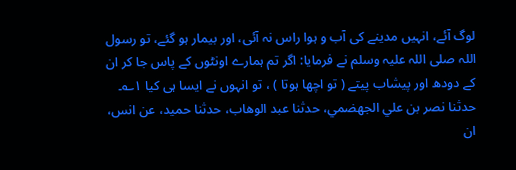لوگ آئے، انہیں مدینے کی آب و ہوا راس نہ آئی، اور بیمار ہو گئے، تو رسول اللہ صلی اللہ علیہ وسلم نے فرمایا: اگر تم ہمارے اونٹوں کے پاس جا کر ان کے دودھ اور پیشاب پیتے ( تو اچھا ہوتا ) ، تو انہوں نے ایسا ہی کیا ۱؎۔
حدثنا نصر بن علي الجهضمي، حدثنا عبد الوهاب، حدثنا حميد، عن انس، ان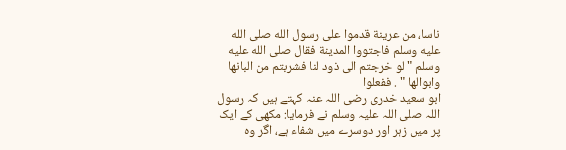ناسا، من عرينة قدموا على رسول الله صلى الله عليه وسلم فاجتووا المدينة فقال صلى الله عليه وسلم " لو خرجتم الى ذود لنا فشربتم من البانها وابوالها " . ففعلوا
ابو سعید خدری رضی اللہ عنہ کہتے ہیں کہ رسول اللہ صلی اللہ علیہ وسلم نے فرمایا: مکھی کے ایک پر میں زہر اور دوسرے میں شفاء ہے، اگر وہ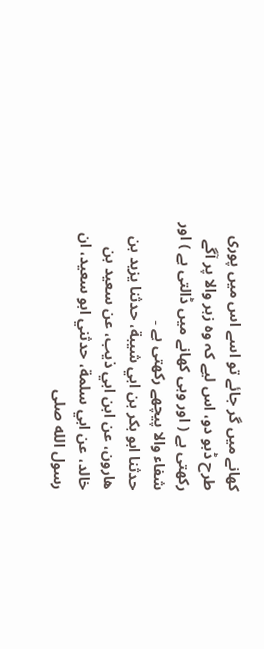کھانے میں گر جائے تو اسے اس میں پوری طرح ڈبو دو، اس لیے کہ وہ زہر والا پر آگے رکھتی ہے ( اور وہی کھانے میں ڈالتی ہے ) اور شفاء والا پیچھے رکھتی ہے ۔
حدثنا ابو بكر بن ابي شيبة، حدثنا يزيد بن هارون، عن ابن ابي ذيب، عن سعيد بن خالد، عن ابي سلمة، حدثني ابو سعيد، ان رسول الله صلى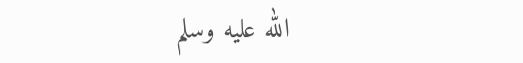الله عليه وسلم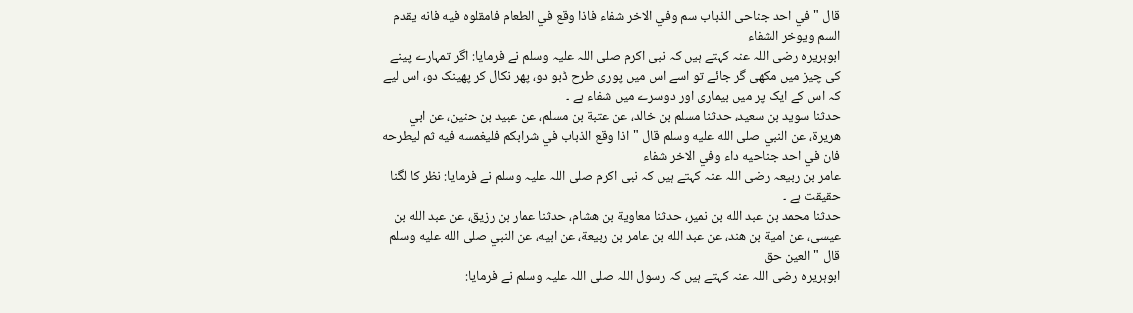قال " في احد جناحى الذباب سم وفي الاخر شفاء فاذا وقع في الطعام فامقلوه فيه فانه يقدم السم ويوخر الشفاء
ابوہریرہ رضی اللہ عنہ کہتے ہیں کہ نبی اکرم صلی اللہ علیہ وسلم نے فرمایا: اگر تمہارے پینے کی چیز میں مکھی گر جائے تو اسے اس میں پوری طرح ڈبو دو، پھر نکال کر پھینک دو، اس لیے کہ اس کے ایک پر میں بیماری اور دوسرے میں شفاء ہے ۔
حدثنا سويد بن سعيد، حدثنا مسلم بن خالد، عن عتبة بن مسلم، عن عبيد بن حنين، عن ابي هريرة، عن النبي صلى الله عليه وسلم قال " اذا وقع الذباب في شرابكم فليغمسه فيه ثم ليطرحه فان في احد جناحيه داء وفي الاخر شفاء
عامر بن ربیعہ رضی اللہ عنہ کہتے ہیں کہ نبی اکرم صلی اللہ علیہ وسلم نے فرمایا: نظر کا لگنا حقیقت ہے ۔
حدثنا محمد بن عبد الله بن نمير، حدثنا معاوية بن هشام، حدثنا عمار بن رزيق، عن عبد الله بن عيسى، عن امية بن هند، عن عبد الله بن عامر بن ربيعة، عن ابيه، عن النبي صلى الله عليه وسلم قال " العين حق
ابوہریرہ رضی اللہ عنہ کہتے ہیں کہ رسول اللہ صلی اللہ علیہ وسلم نے فرمایا: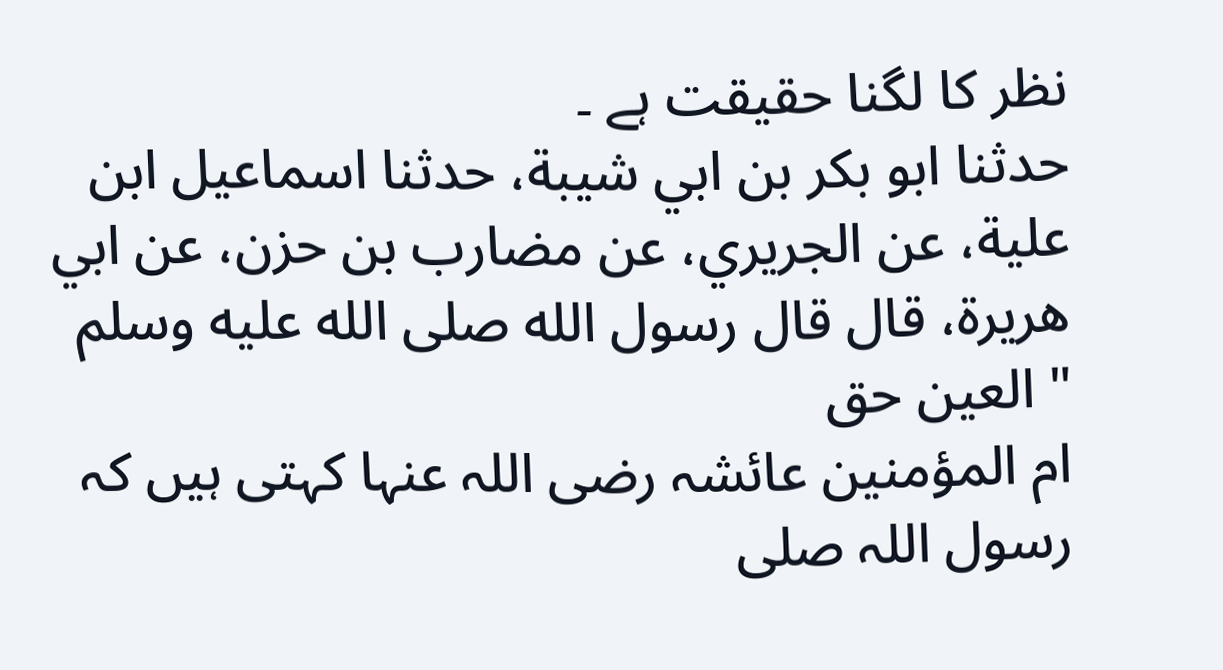نظر کا لگنا حقیقت ہے ۔
حدثنا ابو بكر بن ابي شيبة، حدثنا اسماعيل ابن علية، عن الجريري، عن مضارب بن حزن، عن ابي هريرة، قال قال رسول الله صلى الله عليه وسلم " العين حق
ام المؤمنین عائشہ رضی اللہ عنہا کہتی ہیں کہ رسول اللہ صلی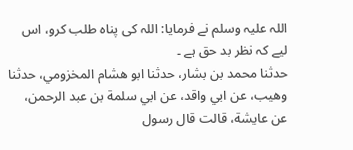اللہ علیہ وسلم نے فرمایا: اللہ کی پناہ طلب کرو، اس لیے کہ نظر بد حق ہے ۔
حدثنا محمد بن بشار، حدثنا ابو هشام المخزومي، حدثنا وهيب، عن ابي واقد، عن ابي سلمة بن عبد الرحمن، عن عايشة، قالت قال رسول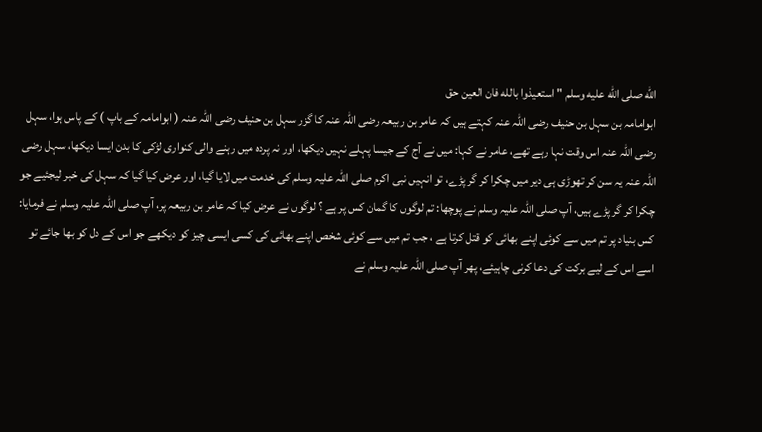الله صلى الله عليه وسلم " استعيذوا بالله فان العين حق
ابوامامہ بن سہل بن حنیف رضی اللہ عنہ کہتے ہیں کہ عامر بن ربیعہ رضی اللہ عنہ کا گزر سہل بن حنیف رضی اللہ عنہ ( ابوامامہ کے باپ ) کے پاس ہوا، سہل رضی اللہ عنہ اس وقت نہا رہے تھے، عامر نے کہا: میں نے آج کے جیسا پہلے نہیں دیکھا، اور نہ پردہ میں رہنے والی کنواری لڑکی کا بدن ایسا دیکھا، سہل رضی اللہ عنہ یہ سن کر تھوڑی ہی دیر میں چکرا کر گر پڑے، تو انہیں نبی اکرم صلی اللہ علیہ وسلم کی خدمت میں لایا گیا، اور عرض کیا گیا کہ سہل کی خبر لیجئیے جو چکرا کر گر پڑے ہیں، آپ صلی اللہ علیہ وسلم نے پوچھا: تم لوگوں کا گمان کس پر ہے ؟ لوگوں نے عرض کیا کہ عامر بن ربیعہ پر، آپ صلی اللہ علیہ وسلم نے فرمایا: کس بنیاد پر تم میں سے کوئی اپنے بھائی کو قتل کرتا ہے ، جب تم میں سے کوئی شخص اپنے بھائی کی کسی ایسی چیز کو دیکھے جو اس کے دل کو بھا جائے تو اسے اس کے لیے برکت کی دعا کرنی چاہیئے، پھر آپ صلی اللہ علیہ وسلم نے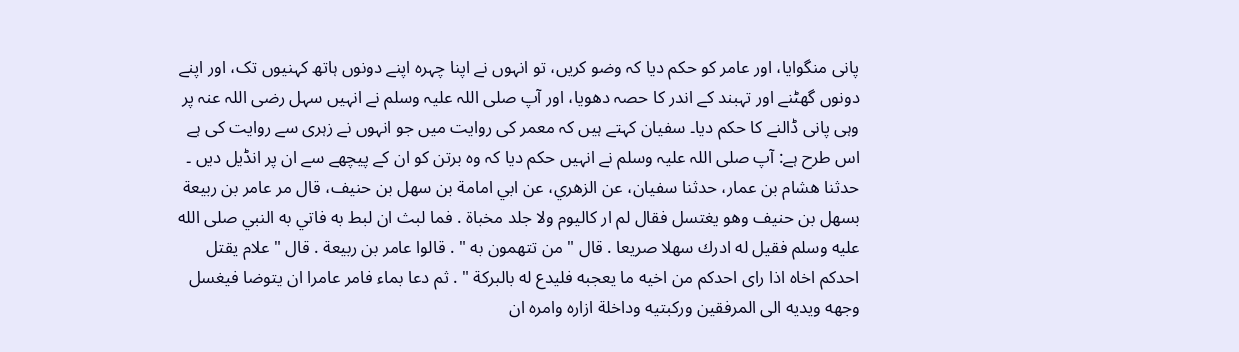پانی منگوایا، اور عامر کو حکم دیا کہ وضو کریں، تو انہوں نے اپنا چہرہ اپنے دونوں ہاتھ کہنیوں تک، اور اپنے دونوں گھٹنے اور تہبند کے اندر کا حصہ دھویا، اور آپ صلی اللہ علیہ وسلم نے انہیں سہل رضی اللہ عنہ پر وہی پانی ڈالنے کا حکم دیا۔ سفیان کہتے ہیں کہ معمر کی روایت میں جو انہوں نے زہری سے روایت کی ہے اس طرح ہے: آپ صلی اللہ علیہ وسلم نے انہیں حکم دیا کہ وہ برتن کو ان کے پیچھے سے ان پر انڈیل دیں ۔
حدثنا هشام بن عمار، حدثنا سفيان، عن الزهري، عن ابي امامة بن سهل بن حنيف، قال مر عامر بن ربيعة بسهل بن حنيف وهو يغتسل فقال لم ار كاليوم ولا جلد مخباة . فما لبث ان لبط به فاتي به النبي صلى الله عليه وسلم فقيل له ادرك سهلا صريعا . قال " من تتهمون به " . قالوا عامر بن ربيعة . قال " علام يقتل احدكم اخاه اذا راى احدكم من اخيه ما يعجبه فليدع له بالبركة " . ثم دعا بماء فامر عامرا ان يتوضا فيغسل وجهه ويديه الى المرفقين وركبتيه وداخلة ازاره وامره ان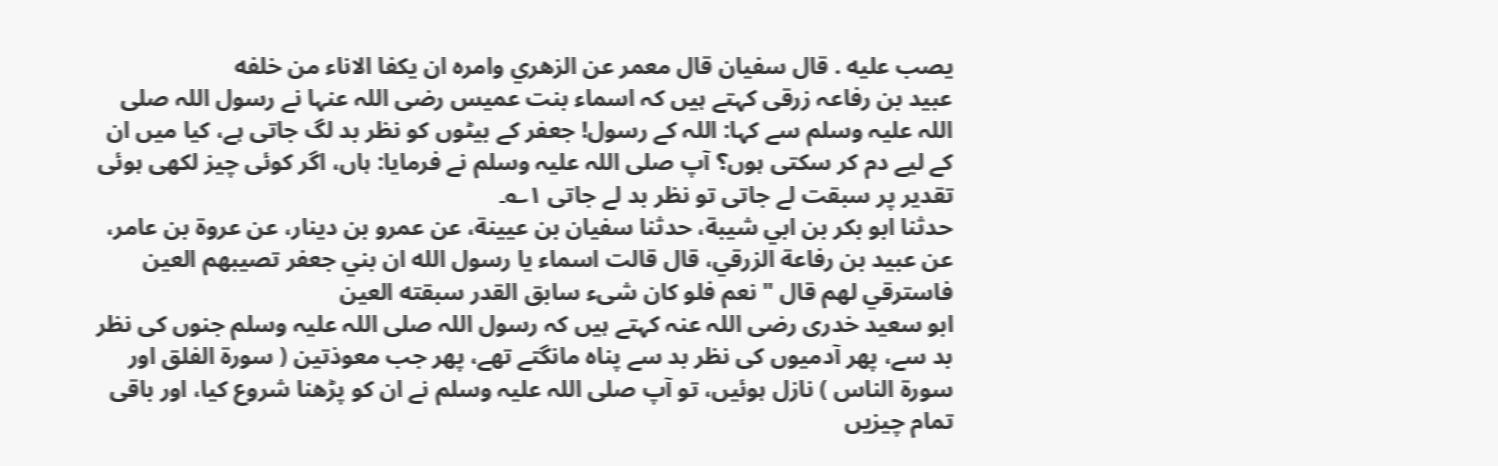يصب عليه . قال سفيان قال معمر عن الزهري وامره ان يكفا الاناء من خلفه
عبید بن رفاعہ زرقی کہتے ہیں کہ اسماء بنت عمیس رضی اللہ عنہا نے رسول اللہ صلی اللہ علیہ وسلم سے کہا: اللہ کے رسول! جعفر کے بیٹوں کو نظر بد لگ جاتی ہے، کیا میں ان کے لیے دم کر سکتی ہوں؟ آپ صلی اللہ علیہ وسلم نے فرمایا: ہاں، اگر کوئی چیز لکھی ہوئی تقدیر پر سبقت لے جاتی تو نظر بد لے جاتی ۱؎۔
حدثنا ابو بكر بن ابي شيبة، حدثنا سفيان بن عيينة، عن عمرو بن دينار، عن عروة بن عامر، عن عبيد بن رفاعة الزرقي، قال قالت اسماء يا رسول الله ان بني جعفر تصيبهم العين فاسترقي لهم قال " نعم فلو كان شىء سابق القدر سبقته العين
ابو سعید خدری رضی اللہ عنہ کہتے ہیں کہ رسول اللہ صلی اللہ علیہ وسلم جنوں کی نظر بد سے، پھر آدمیوں کی نظر بد سے پناہ مانگتے تھے، پھر جب معوذتین ( سورۃ الفلق اور سورۃ الناس ) نازل ہوئیں، تو آپ صلی اللہ علیہ وسلم نے ان کو پڑھنا شروع کیا، اور باقی تمام چیزیں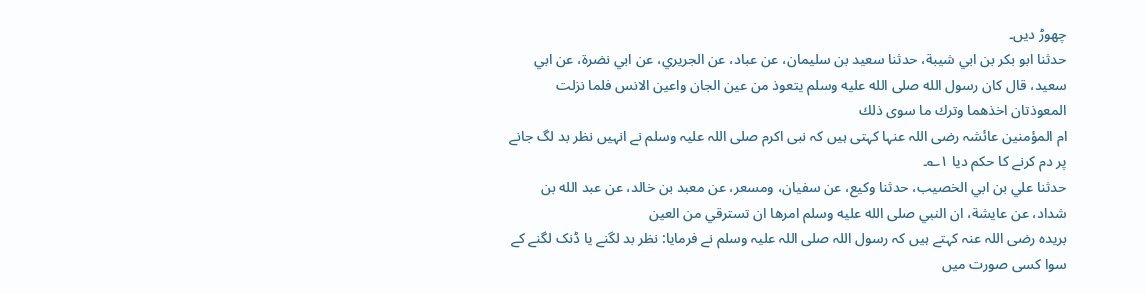چھوڑ دیں۔
حدثنا ابو بكر بن ابي شيبة، حدثنا سعيد بن سليمان، عن عباد، عن الجريري، عن ابي نضرة، عن ابي سعيد، قال كان رسول الله صلى الله عليه وسلم يتعوذ من عين الجان واعين الانس فلما نزلت المعوذتان اخذهما وترك ما سوى ذلك
ام المؤمنین عائشہ رضی اللہ عنہا کہتی ہیں کہ نبی اکرم صلی اللہ علیہ وسلم نے انہیں نظر بد لگ جانے پر دم کرنے کا حکم دیا ۱؎۔
حدثنا علي بن ابي الخصيب، حدثنا وكيع، عن سفيان، ومسعر، عن معبد بن خالد، عن عبد الله بن شداد، عن عايشة، ان النبي صلى الله عليه وسلم امرها ان تسترقي من العين
بریدہ رضی اللہ عنہ کہتے ہیں کہ رسول اللہ صلی اللہ علیہ وسلم نے فرمایا: نظر بد لگنے یا ڈنک لگنے کے سوا کسی صورت میں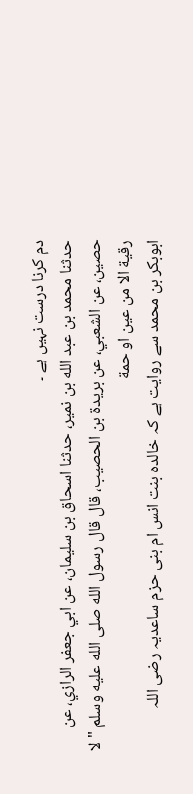دم کرنا درست نہیں ہے ۔
حدثنا محمد بن عبد الله بن نمير، حدثنا اسحاق بن سليمان، عن ابي جعفر الرازي، عن حصين، عن الشعبي، عن بريدة بن الحصيب، قال قال رسول الله صلى الله عليه وسلم " لا رقية الا من عين او حمة
ابوبکر بن محمد سے روایت ہے کہ خالدہ بنت انس ام بنی حزم ساعدیہ رضی اللہ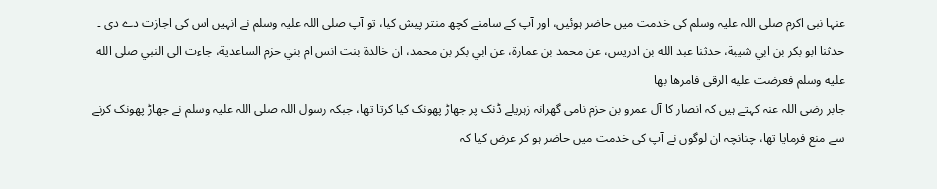عنہا نبی اکرم صلی اللہ علیہ وسلم کی خدمت میں حاضر ہوئیں، اور آپ کے سامنے کچھ منتر پیش کیا، تو آپ صلی اللہ علیہ وسلم نے انہیں اس کی اجازت دے دی ۔
حدثنا ابو بكر بن ابي شيبة، حدثنا عبد الله بن ادريس، عن محمد بن عمارة، عن ابي بكر بن محمد، ان خالدة بنت انس ام بني حزم الساعدية، جاءت الى النبي صلى الله عليه وسلم فعرضت عليه الرقى فامرها بها
جابر رضی اللہ عنہ کہتے ہیں کہ انصار کا آل عمرو بن حزم نامی گھرانہ زہریلے ڈنک پر جھاڑ پھونک کیا کرتا تھا، جبکہ رسول اللہ صلی اللہ علیہ وسلم نے جھاڑ پھونک کرنے سے منع فرمایا تھا، چنانچہ ان لوگوں نے آپ کی خدمت میں حاضر ہو کر عرض کیا کہ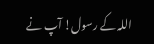اللہ کے رسول! آپ نے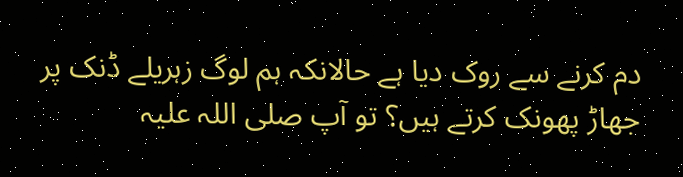دم کرنے سے روک دیا ہے حالانکہ ہم لوگ زہریلے ڈنک پر جھاڑ پھونک کرتے ہیں؟ تو آپ صلی اللہ علیہ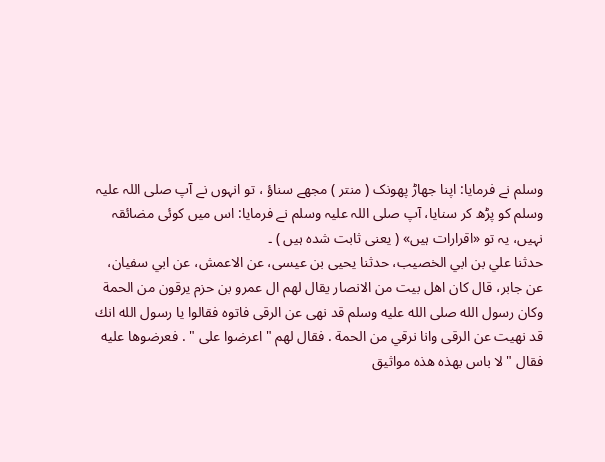وسلم نے فرمایا: اپنا جھاڑ پھونک ( منتر ) مجھے سناؤ ، تو انہوں نے آپ صلی اللہ علیہ وسلم کو پڑھ کر سنایا، آپ صلی اللہ علیہ وسلم نے فرمایا: اس میں کوئی مضائقہ نہیں، یہ تو «اقرارات ہیں» ( یعنی ثابت شدہ ہیں ) ۔
حدثنا علي بن ابي الخصيب، حدثنا يحيى بن عيسى، عن الاعمش، عن ابي سفيان، عن جابر، قال كان اهل بيت من الانصار يقال لهم ال عمرو بن حزم يرقون من الحمة وكان رسول الله صلى الله عليه وسلم قد نهى عن الرقى فاتوه فقالوا يا رسول الله انك قد نهيت عن الرقى وانا نرقي من الحمة . فقال لهم " اعرضوا على " . فعرضوها عليه فقال " لا باس بهذه هذه مواثيق